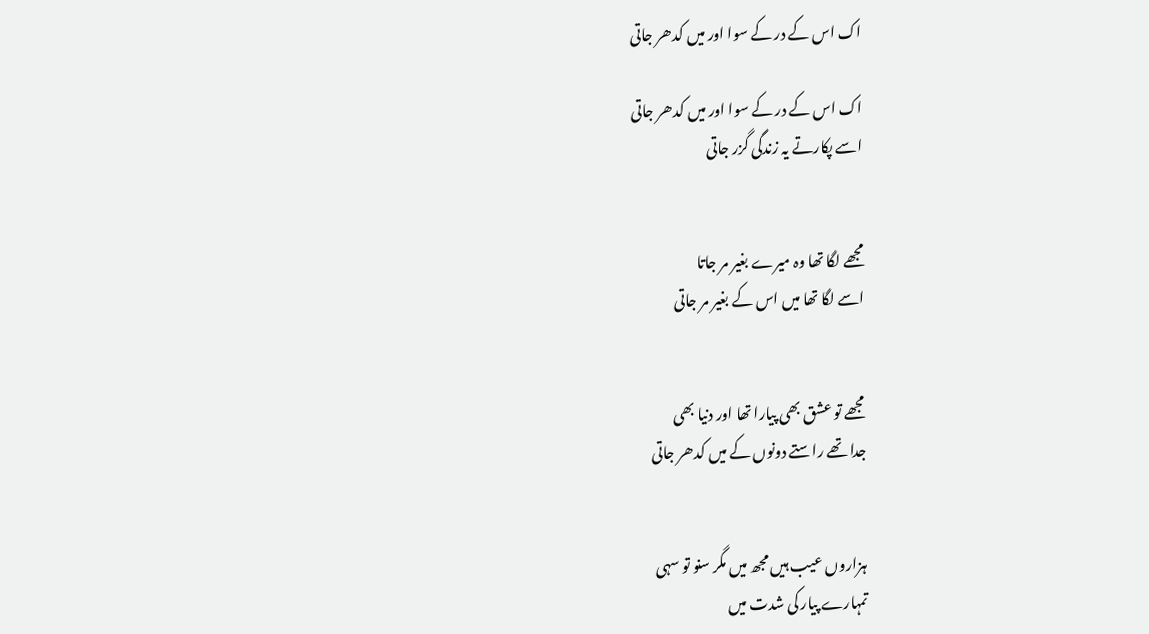اک اس کے در کے سوا اور میں کدھر جاتی

اک اس کے در کے سوا اور میں کدھر جاتی
اسے پکارتے یہ زندگی گزر جاتی


مجھے لگا تھا وہ میرے بغیر مر جاتا
اسے لگا تھا میں اس کے بغیر مر جاتی


مجھے تو عشق بھی پیارا تھا اور دنیا بھی
جدا تھے راستے دونوں کے میں کدھر جاتی


ہزاروں عیب ہیں مجھ میں مگر سنو تو سہی
تمہارے پیار کی شدت میں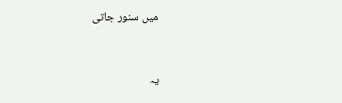میں سنور جاتی


یہ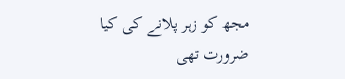مجھ کو زہر پلانے کی کیا ضرورت تھی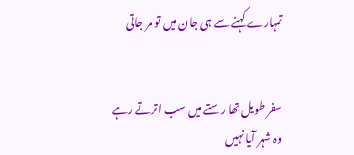تمہارے کہنے سے ہی جان میں تو مر جاتی


سفر طویل تھا رستے میں سب اترتے رہے
وہ شہر آیا نہیں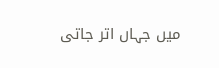میں جہاں اتر جاتی